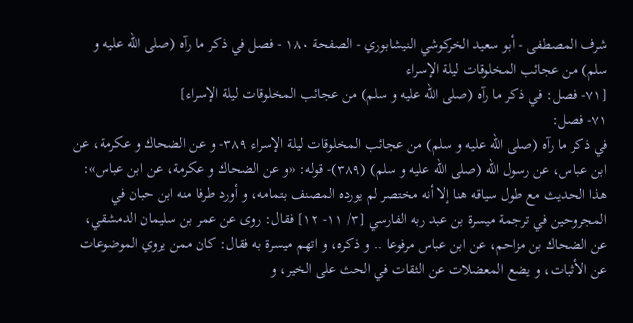شرف المصطفى - أبو سعيد الخركوشي النيشابوري - الصفحة ١٨٠ - فصل في ذكر ما رآه (صلى الله عليه و سلم) من عجائب المخلوقات ليلة الإسراء
[٧١- فصل: في ذكر ما رآه (صلى الله عليه و سلم) من عجائب المخلوقات ليلة الإسراء]
٧١- فصل:
في ذكر ما رآه (صلى الله عليه و سلم) من عجائب المخلوقات ليلة الإسراء ٣٨٩- و عن الضحاك و عكرمة، عن ابن عباس، عن رسول اللّه (صلى الله عليه و سلم) (٣٨٩)- قوله: «و عن الضحاك و عكرمة، عن ابن عباس»:
هذا الحديث مع طول سياقه هنا إلا أنه مختصر لم يورده المصنف بتمامه، و أورد طرفا منه ابن حبان في المجروحين في ترجمة ميسرة بن عبد ربه الفارسي [٣/ ١١- ١٢] فقال: روى عن عمر بن سليمان الدمشقي، عن الضحاك بن مزاحم، عن ابن عباس مرفوعا .. و ذكره، و اتهم ميسرة به فقال: كان ممن يروي الموضوعات عن الأثبات، و يضع المعضلات عن الثقات في الحث على الخير، و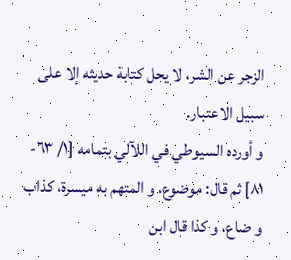الزجر عن الشر، لا يحل كتابة حديثه إلا على سبيل الاعتبار.
و أورده السيوطي في اللآلي بتمامه [١/ ٦٣- ٨١] ثم قال: موضوع، و المتهم به ميسرة، كذاب و ضاع، و كذا قال ابن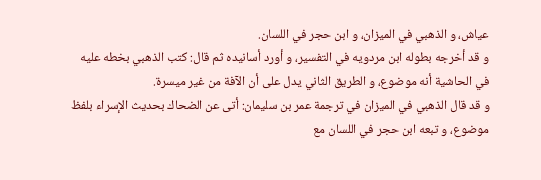عياش، و الذهبي في الميزان، و ابن حجر في اللسان.
و قد أخرجه بطوله ابن مردويه في التفسير، و أورد أسانيده ثم قال: كتب الذهبي بخطه عليه في الحاشية أنه موضوع، و الطريق الثاني يدل على أن الآفة من غير ميسرة.
و قد قال الذهبي في الميزان في ترجمة عمر بن سليمان: أتى عن الضحاك بحديث الإسراء بلفظ موضوع، و تبعه ابن حجر في اللسان مع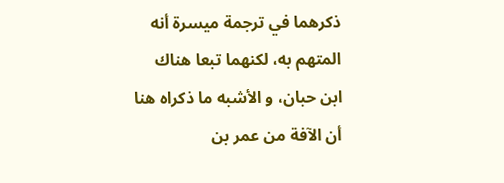ذكرهما في ترجمة ميسرة أنه المتهم به، لكنهما تبعا هناك ابن حبان، و الأشبه ما ذكراه هنا أن الآفة من عمر بن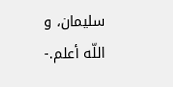سليمان، و اللّه أعلم.-